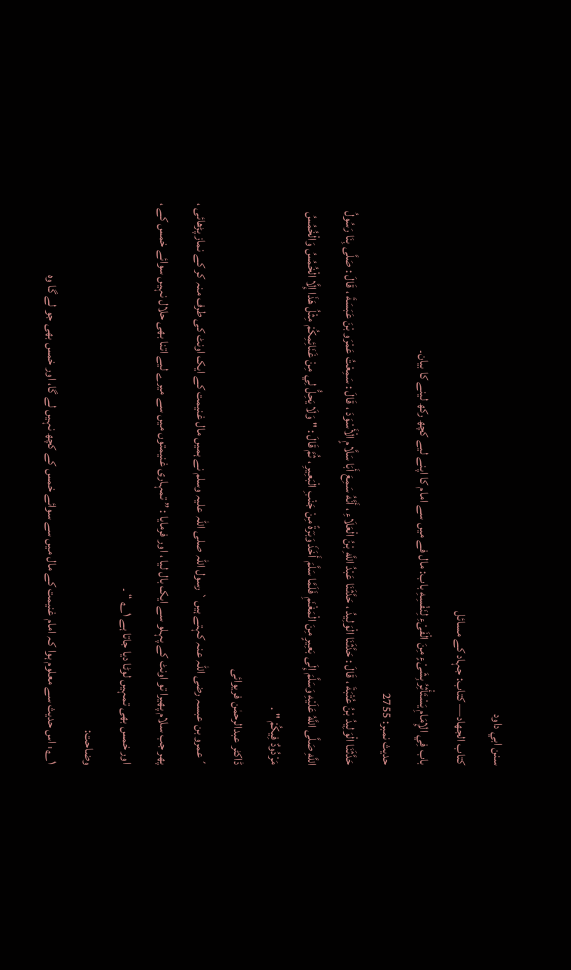سنن ابي داود
كتاب الجهاد— کتاب: جہاد کے مسائل
باب فِي الإِمَامِ يَسْتَأْثِرُ بِشَىْءٍ مِنَ الْفَىْءِ لِنَفْسِهِ باب: مال فے میں سے امام کا اپنے لیے کچھ رکھ لینے کا بیان۔
حدیث نمبر: 2755
حَدَّثَنَا الْوَلِيدُ بْنُ عُتْبَةَ ، قَالَ : حَدَّثَنَا الْوَلِيدُ ، حَدَّثَنَا عَبْدُ اللَّهِ بْنُ الْعَلَاءِ ، أَنَّهُ سَمِعَ أَبَا سَلَّامٍ الْأَسْوَدَ ، قَالَ : سَمِعْتُ عَمْرَو بْنَ عَبَسَةَ ، قَالَ : صَلَّى بِنَا رَسُولُ اللَّهِ صَلَّى اللَّهُ عَلَيْهِ وَسَلَّمَ إِلَى بَعِيرٍ مِنَ الْمَغْنَمِ فَلَمَّا سَلَّمَ أَخَذَ وَبَرَةً مِنْ جَنْبِ الْبَعِيرِ ، ثُمَّ قَالَ : " وَلَا يَحِلُّ لِي مِنْ غَنَائِمِكُمْ مِثْلُ هَذَا إِلَّا الْخُمُسُ وَالْخُمُسُ مَرْدُودٌ فِيكُمْ " .
ڈاکٹر عبدالرحمٰن فریوائی
´عمرو بن عبسہ رضی اللہ عنہ کہتے ہیں` رسول اللہ صلی اللہ علیہ وسلم نے ہمیں مال غنیمت کے ایک اونٹ کی طرف منہ کر کے نماز پڑھائی ، پھر جب سلام پھیرا تو اونٹ کے پہلو سے ایک بال لیا ، اور فرمایا : ” تمہاری غنیمتوں میں سے میرے لیے اتنا بھی حلال نہیں سوائے خمس کے ، اور خمس بھی تمہیں لوٹا دیا جاتا ہے ۱؎ “ ۔
وضاحت:
۱؎: اس حدیث سے معلوم ہوا کہ امام غنیمت کے مال میں سے سوائے خمس کے کچھ نہیں لے گا، اور خمس بھی جو لے گا وہ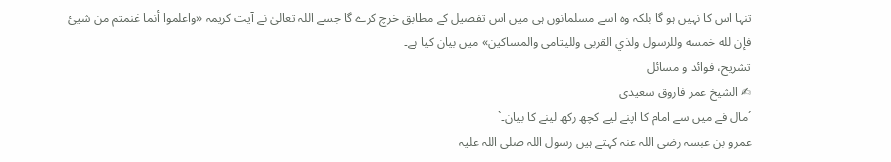تنہا اس کا نہیں ہو گا بلکہ وہ اسے مسلمانوں ہی میں اس تفصیل کے مطابق خرچ کرے گا جسے اللہ تعالیٰ نے آیت کریمہ «واعلموا أنما غنمتم من شيئ فإن لله خمسه وللرسول ولذي القربى ولليتامى والمساكين» میں بیان کیا ہے۔
تشریح، فوائد و مسائل
✍ الشیخ عمر فاروق سعیدی
´مال فے میں سے امام کا اپنے لیے کچھ رکھ لینے کا بیان۔`
عمرو بن عبسہ رضی اللہ عنہ کہتے ہیں رسول اللہ صلی اللہ علیہ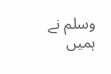وسلم نے ہمیں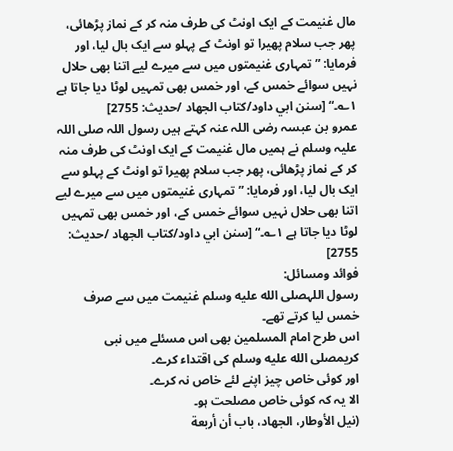مال غنیمت کے ایک اونٹ کی طرف منہ کر کے نماز پڑھائی، پھر جب سلام پھیرا تو اونٹ کے پہلو سے ایک بال لیا، اور فرمایا: ” تمہاری غنیمتوں میں سے میرے لیے اتنا بھی حلال نہیں سوائے خمس کے، اور خمس بھی تمہیں لوٹا دیا جاتا ہے ۱؎۔“ [سنن ابي داود/كتاب الجهاد /حدیث: 2755]
عمرو بن عبسہ رضی اللہ عنہ کہتے ہیں رسول اللہ صلی اللہ علیہ وسلم نے ہمیں مال غنیمت کے ایک اونٹ کی طرف منہ کر کے نماز پڑھائی، پھر جب سلام پھیرا تو اونٹ کے پہلو سے ایک بال لیا، اور فرمایا: ” تمہاری غنیمتوں میں سے میرے لیے اتنا بھی حلال نہیں سوائے خمس کے، اور خمس بھی تمہیں لوٹا دیا جاتا ہے ۱؎۔“ [سنن ابي داود/كتاب الجهاد /حدیث: 2755]
فوائد ومسائل:
رسول اللہصلى الله عليه وسلم غنیمت میں سے صرف خمس لیا کرتے تھے۔
اس طرح امام المسلمین بھی اس مسئلے میں نبی کریمصلى الله عليه وسلم کی اقتداء کرے۔
اور کوئی خاص چیز اپنے لئے خاص نہ کرے۔
الا یہ کہ کوئی خاص مصلحت ہو۔
(نیل الأوطار، الجهاد، باب أن أربعة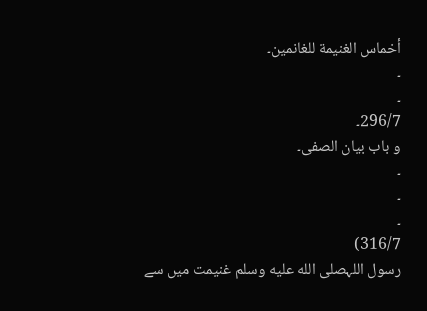أخماس الغنیمة للغانمین۔
۔
۔
296/7۔
و باب بیان الصفی۔
۔
۔
۔
316/7)
رسول اللہصلى الله عليه وسلم غنیمت میں سے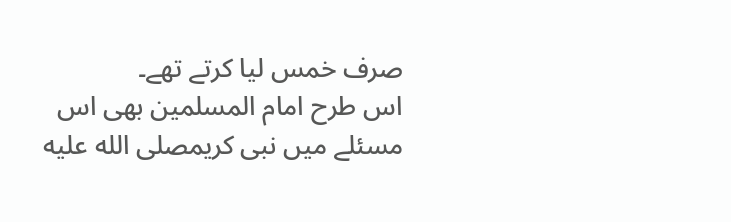صرف خمس لیا کرتے تھے۔
اس طرح امام المسلمین بھی اس مسئلے میں نبی کریمصلى الله عليه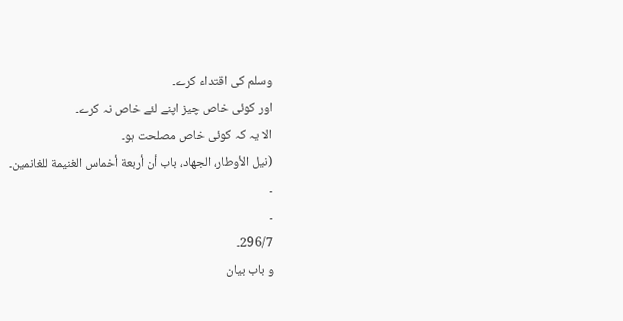وسلم کی اقتداء کرے۔
اور کوئی خاص چیز اپنے لئے خاص نہ کرے۔
الا یہ کہ کوئی خاص مصلحت ہو۔
(نیل الأوطار، الجهاد، باب أن أربعة أخماس الغنیمة للغانمین۔
۔
۔
296/7۔
و باب بیان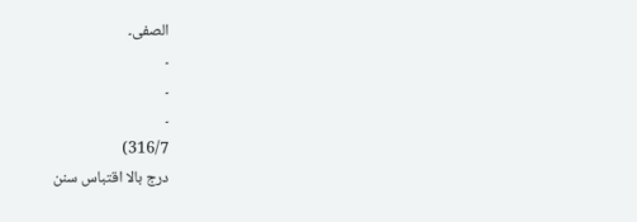الصفی۔
۔
۔
۔
316/7)
درج بالا اقتباس سنن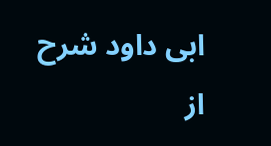ابی داود شرح از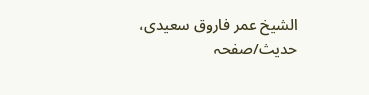الشیخ عمر فاروق سعیدی، حدیث/صفحہ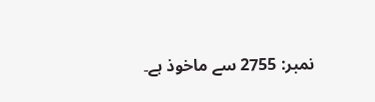نمبر: 2755 سے ماخوذ ہے۔